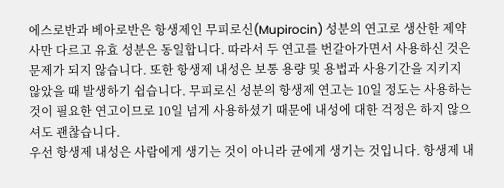에스로반과 베아로반은 항생제인 무피로신(Mupirocin) 성분의 연고로 생산한 제약사만 다르고 유효 성분은 동일합니다. 따라서 두 연고를 번갈아가면서 사용하신 것은 문제가 되지 않습니다. 또한 항생제 내성은 보통 용량 및 용법과 사용기간을 지키지 않았을 때 발생하기 쉽습니다. 무피로신 성분의 항생제 연고는 10일 정도는 사용하는 것이 필요한 연고이므로 10일 넘게 사용하셨기 때문에 내성에 대한 걱정은 하지 않으셔도 괜찮습니다.
우선 항생제 내성은 사람에게 생기는 것이 아니라 균에게 생기는 것입니다. 항생제 내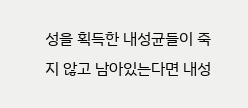성을 획득한 내성균들이 죽지 않고 남아있는다면 내성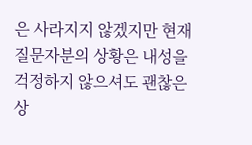은 사라지지 않겠지만 현재 질문자분의 상황은 내성을 걱정하지 않으셔도 괜찮은 상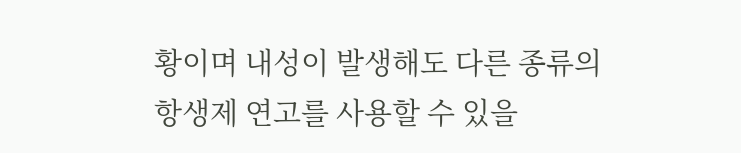황이며 내성이 발생해도 다른 종류의 항생제 연고를 사용할 수 있을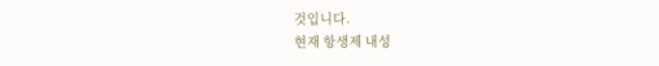것입니다.
현재 항생제 내성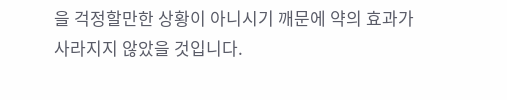을 걱정할만한 상황이 아니시기 깨문에 약의 효과가 사라지지 않았을 것입니다.